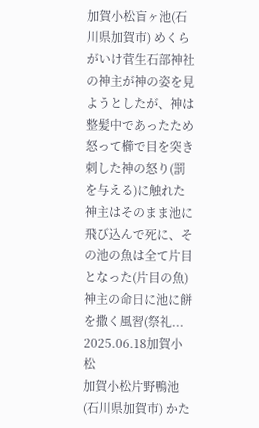加賀小松盲ヶ池(石川県加賀市) めくらがいけ菅生石部神社の神主が神の姿を見ようとしたが、神は整髪中であったため怒って櫛で目を突き刺した神の怒り(罰を与える)に触れた神主はそのまま池に飛び込んで死に、その池の魚は全て片目となった(片目の魚)神主の命日に池に餅を撒く風習(祭礼... 2025.06.18加賀小松
加賀小松片野鴨池(石川県加賀市) かた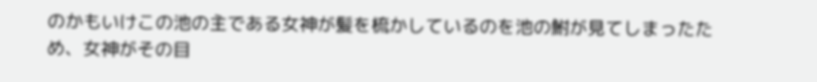のかもいけこの池の主である女神が髪を梳かしているのを池の鮒が見てしまったため、女神がその目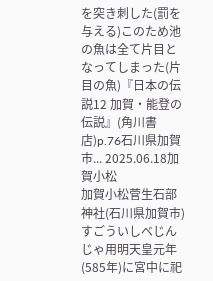を突き刺した(罰を与える)このため池の魚は全て片目となってしまった(片目の魚)『日本の伝説12 加賀・能登の伝説』(角川書店)p.76石川県加賀市... 2025.06.18加賀小松
加賀小松菅生石部神社(石川県加賀市) すごういしべじんじゃ用明天皇元年(585年)に宮中に祀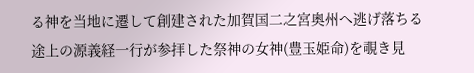る神を当地に遷して創建された加賀国二之宮奥州へ逃げ落ちる途上の源義経一行が参拝した祭神の女神(豊玉姫命)を覗き見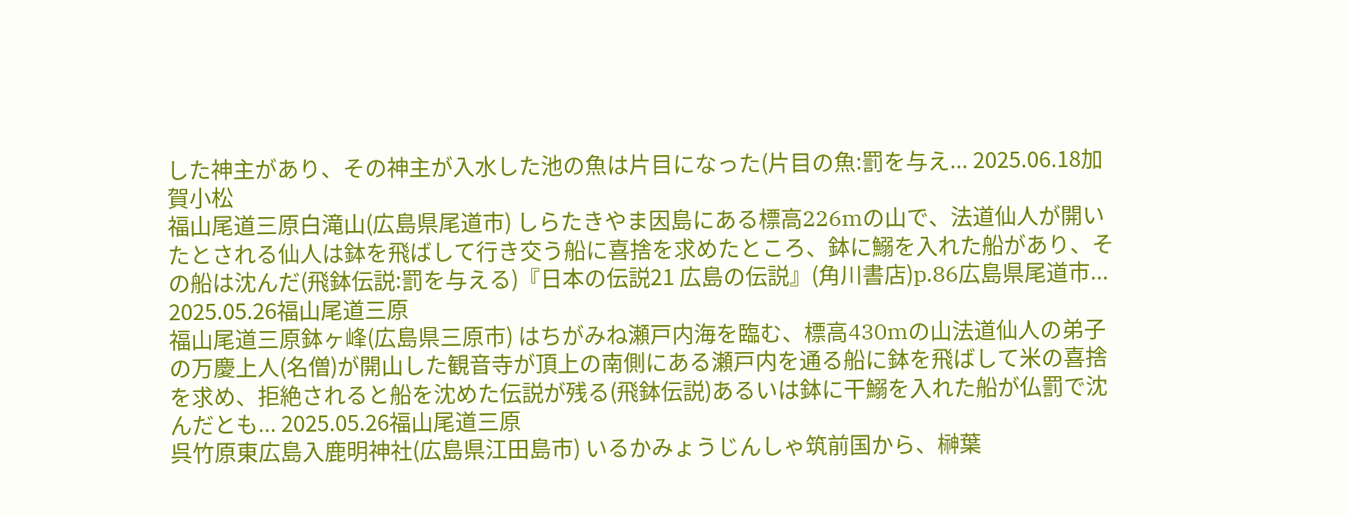した神主があり、その神主が入水した池の魚は片目になった(片目の魚:罰を与え... 2025.06.18加賀小松
福山尾道三原白滝山(広島県尾道市) しらたきやま因島にある標高226mの山で、法道仙人が開いたとされる仙人は鉢を飛ばして行き交う船に喜捨を求めたところ、鉢に鰯を入れた船があり、その船は沈んだ(飛鉢伝説:罰を与える)『日本の伝説21 広島の伝説』(角川書店)p.86広島県尾道市... 2025.05.26福山尾道三原
福山尾道三原鉢ヶ峰(広島県三原市) はちがみね瀬戸内海を臨む、標高430mの山法道仙人の弟子の万慶上人(名僧)が開山した観音寺が頂上の南側にある瀬戸内を通る船に鉢を飛ばして米の喜捨を求め、拒絶されると船を沈めた伝説が残る(飛鉢伝説)あるいは鉢に干鰯を入れた船が仏罰で沈んだとも... 2025.05.26福山尾道三原
呉竹原東広島入鹿明神社(広島県江田島市) いるかみょうじんしゃ筑前国から、榊葉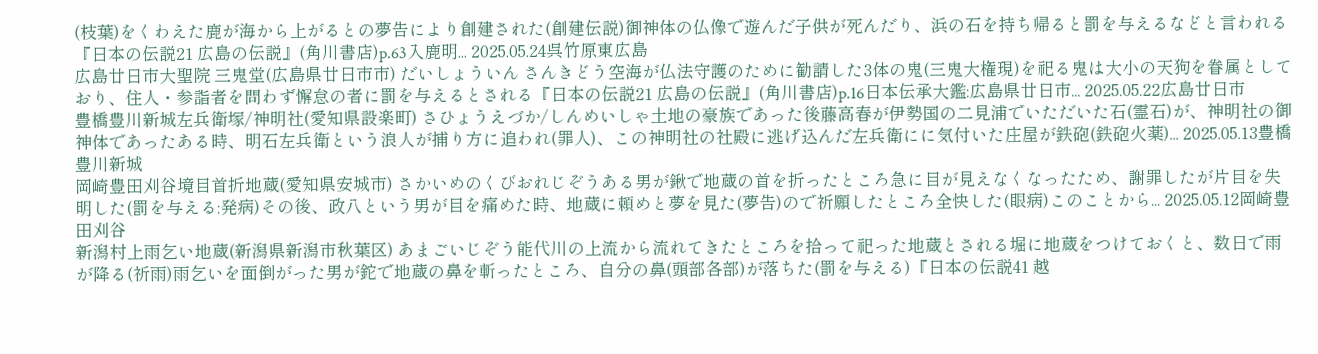(枝葉)をくわえた鹿が海から上がるとの夢告により創建された(創建伝説)御神体の仏像で遊んだ子供が死んだり、浜の石を持ち帰ると罰を与えるなどと言われる『日本の伝説21 広島の伝説』(角川書店)p.63入鹿明... 2025.05.24呉竹原東広島
広島廿日市大聖院 三鬼堂(広島県廿日市市) だいしょういん さんきどう空海が仏法守護のために勧請した3体の鬼(三鬼大権現)を祀る鬼は大小の天狗を眷属としており、住人・参詣者を問わず懈怠の者に罰を与えるとされる『日本の伝説21 広島の伝説』(角川書店)p.16日本伝承大鑑:広島県廿日市... 2025.05.22広島廿日市
豊橋豊川新城左兵衛塚/神明社(愛知県設楽町) さひょうえづか/しんめいしゃ土地の豪族であった後藤高春が伊勢国の二見浦でいただいた石(霊石)が、神明社の御神体であったある時、明石左兵衛という浪人が捕り方に追われ(罪人)、この神明社の社殿に逃げ込んだ左兵衛にに気付いた庄屋が鉄砲(鉄砲火薬)... 2025.05.13豊橋豊川新城
岡崎豊田刈谷境目首折地蔵(愛知県安城市) さかいめのくびおれじぞうある男が鍬で地蔵の首を折ったところ急に目が見えなくなったため、謝罪したが片目を失明した(罰を与える:発病)その後、政八という男が目を痛めた時、地蔵に頼めと夢を見た(夢告)ので祈願したところ全快した(眼病)このことから... 2025.05.12岡崎豊田刈谷
新潟村上雨乞い地蔵(新潟県新潟市秋葉区) あまごいじぞう能代川の上流から流れてきたところを拾って祀った地蔵とされる堀に地蔵をつけておくと、数日で雨が降る(祈雨)雨乞いを面倒がった男が鉈で地蔵の鼻を斬ったところ、自分の鼻(頭部各部)が落ちた(罰を与える)『日本の伝説41 越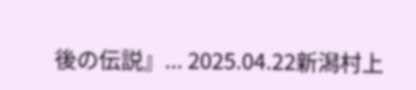後の伝説』... 2025.04.22新潟村上